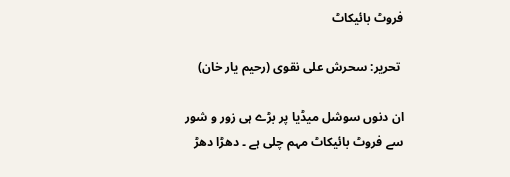فروٹ بائیکاٹ

 تحریر: سحرش علی نقوی (رحیم یار خان)

ان دنوں سوشل میڈیا پر بڑے ہی زور و شور سے فروٹ بائیکاٹ مہم چلی ہے ۔ دھڑا دھڑ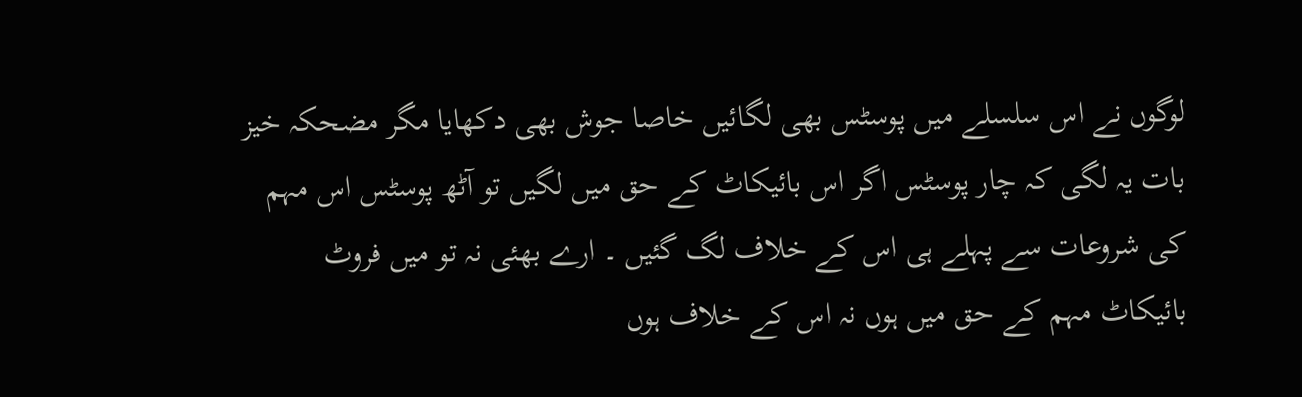لوگوں نے اس سلسلے میں پوسٹس بھی لگائیں خاصا جوش بھی دکھایا مگر مضحکہ خیز بات یہ لگی کہ چار پوسٹس اگر اس بائیکاٹ کے حق میں لگیں تو آٹھ پوسٹس اس مہم کی شروعات سے پہلے ہی اس کے خلاف لگ گئیں ۔ ارے بھئی نہ تو میں فروٹ بائیکاٹ مہم کے حق میں ہوں نہ اس کے خلاف ہوں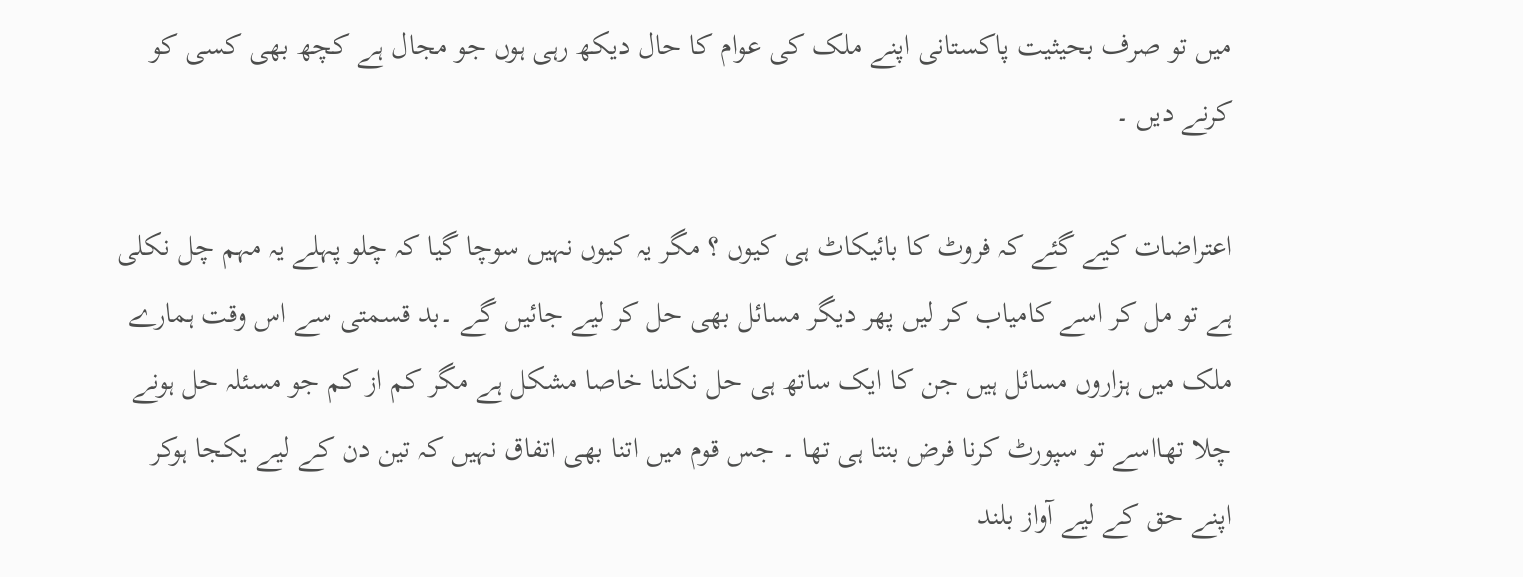میں تو صرف بحیثیت پاکستانی اپنے ملک کی عوام کا حال دیکھ رہی ہوں جو مجال ہے کچھ بھی کسی کو کرنے دیں ۔

اعتراضات کیے گئے کہ فروٹ کا بائیکاٹ ہی کیوں ؟ مگر یہ کیوں نہیں سوچا گیا کہ چلو پہلے یہ مہم چل نکلی ہے تو مل کر اسے کامیاب کر لیں پھر دیگر مسائل بھی حل کر لیے جائیں گے ۔بد قسمتی سے اس وقت ہمارے ملک میں ہزاروں مسائل ہیں جن کا ایک ساتھ ہی حل نکلنا خاصا مشکل ہے مگر کم از کم جو مسئلہ حل ہونے چلا تھااسے تو سپورٹ کرنا فرض بنتا ہی تھا ۔ جس قوم میں اتنا بھی اتفاق نہیں کہ تین دن کے لیے یکجا ہوکر اپنے حق کے لیے آواز بلند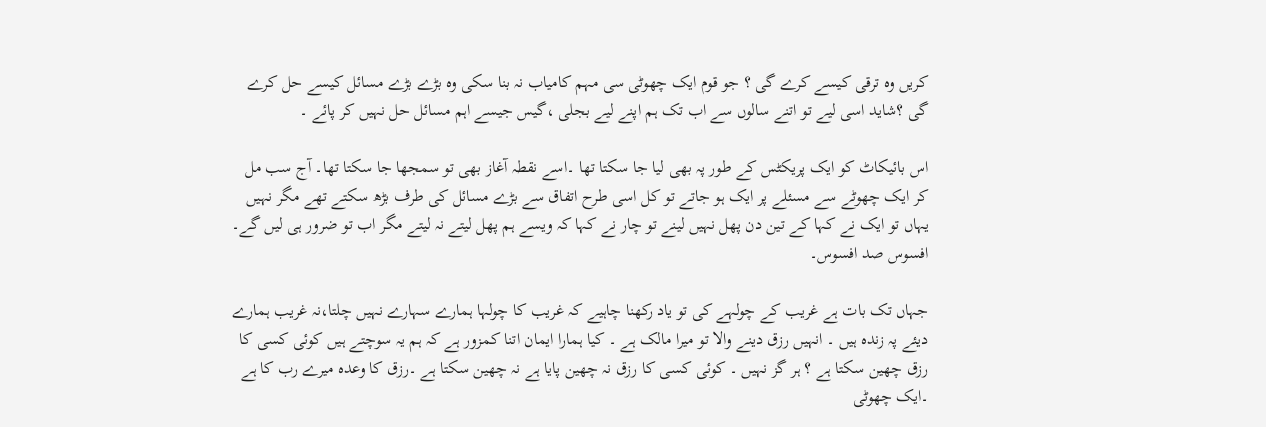کریں وہ ترقی کیسے کرے گی ؟ جو قوم ایک چھوٹی سی مہم کامیاب نہ بنا سکی وہ بڑے بڑے مسائل کیسے حل کرے گی ؟شاید اسی لیے تو اتنے سالوں سے اب تک ہم اپنے لیے بجلی ،گیس جیسے اہم مسائل حل نہیں کر پائے ۔

اس بائیکاٹ کو ایک پریکٹس کے طور پہ بھی لیا جا سکتا تھا ۔اسے نقطہ آغاز بھی تو سمجھا جا سکتا تھا۔ آج سب مل کر ایک چھوٹے سے مسئلے پر ایک ہو جاتے تو کل اسی طرح اتفاق سے بڑے مسائل کی طرف بڑھ سکتے تھے مگر نہیں یہاں تو ایک نے کہا کے تین دن پھل نہیں لینے تو چار نے کہا کہ ویسے ہم پھل لیتے نہ لیتے مگر اب تو ضرور ہی لیں گے۔ افسوس صد افسوس۔

جہاں تک بات ہے غریب کے چولہے کی تو یاد رکھنا چاہیے کہ غریب کا چولہا ہمارے سہارے نہیں چلتا،نہ غریب ہمارے دیئے پہ زندہ ہیں ۔ انہیں رزق دینے والا تو میرا مالک ہے ۔ کیا ہمارا ایمان اتنا کمزور ہے کہ ہم یہ سوچتے ہیں کوئی کسی کا رزق چھین سکتا ہے ؟ ہر گز نہیں ۔ کوئی کسی کا رزق نہ چھین پایا ہے نہ چھین سکتا ہے ۔رزق کا وعدہ میرے رب کا ہے ۔ایک چھوٹی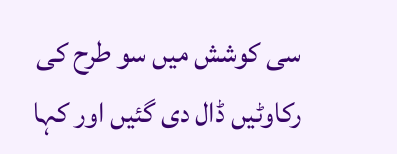سی کوشش میں سو طرح کی رکاوٹیں ڈال دی گئیں اور کہا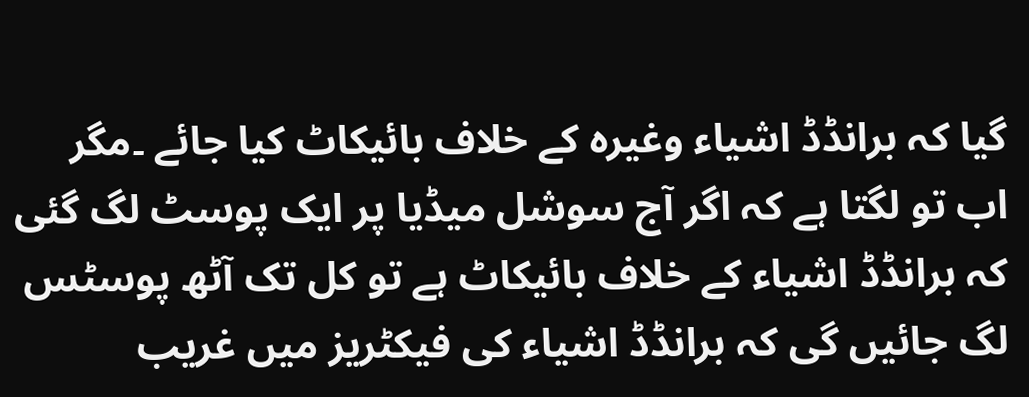گیا کہ برانڈڈ اشیاء وغیرہ کے خلاف بائیکاٹ کیا جائے ۔مگر اب تو لگتا ہے کہ اگر آج سوشل میڈیا پر ایک پوسٹ لگ گئی کہ برانڈڈ اشیاء کے خلاف بائیکاٹ ہے تو کل تک آٹھ پوسٹس لگ جائیں گی کہ برانڈڈ اشیاء کی فیکٹریز میں غریب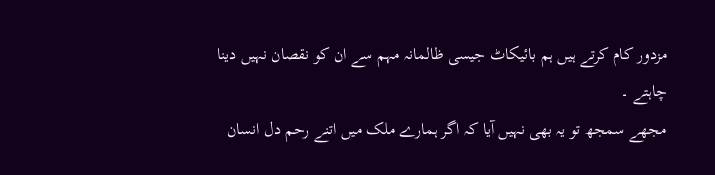مزدور کام کرتے ہیں ہم بائیکاٹ جیسی ظالمانہ مہم سے ان کو نقصان نہیں دینا چاہتے ۔
مجھے سمجھ تو یہ بھی نہیں آیا کہ اگر ہمارے ملک میں اتنے رحم دل انسان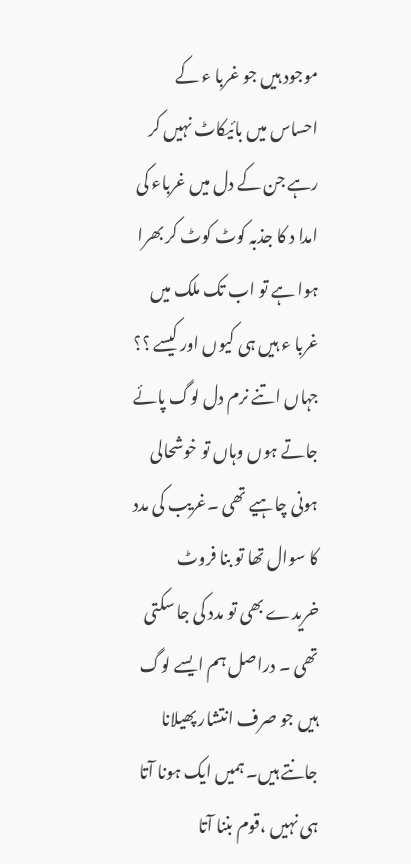موجود ہیں جو غربا ء کے احساس میں بائیکاٹ نہیں کر رہے جن کے دل میں غرباء کی امدا د کا جذبہ کوٹ کوٹ کر بھرا ہوا ہے تو اب تک ملک میں غربا ء ہیں ہی کیوں اور کیسے ؟؟ جہاں اتنے نرم دل لوگ پائے جاتے ہوں وہاں تو خوشحالی ہونی چاہیے تھی ۔غریب کی مدد کا سوال تھا تو بنا فروٹ خریدے بھی تو مدد کی جا سکتی تھی ۔ دراصل ہم ایسے لوگ ہیں جو صرف انتشار پھیلانا جانتے ہیں۔ ہمیں ایک ہونا آتا ہی نہیں ،قوم بننا آتا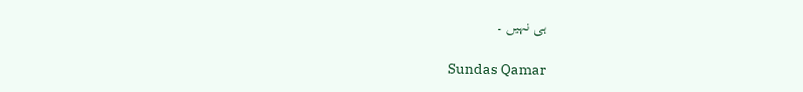ہی نہیں ۔

Sundas Qamar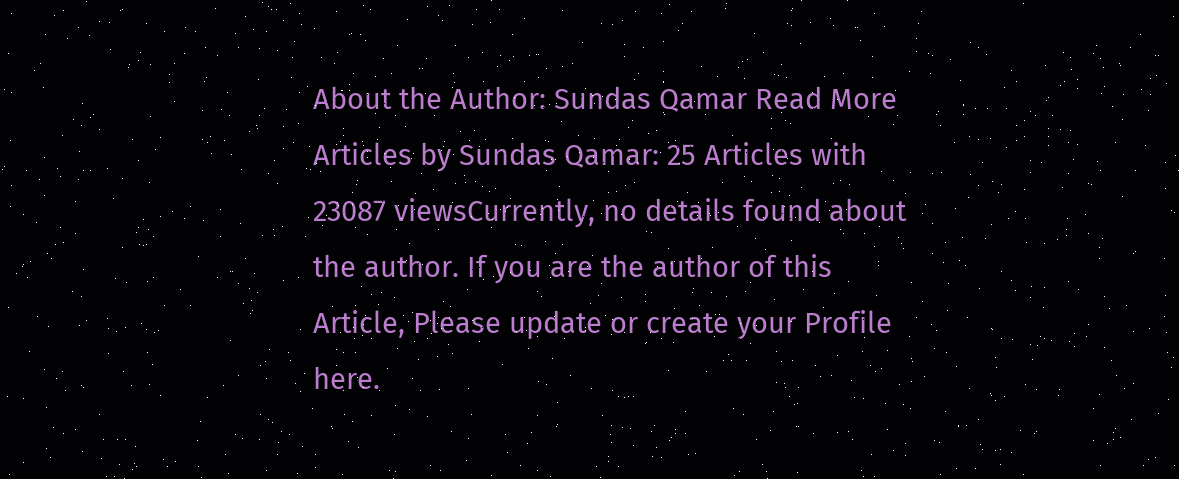About the Author: Sundas Qamar Read More Articles by Sundas Qamar: 25 Articles with 23087 viewsCurrently, no details found about the author. If you are the author of this Article, Please update or create your Profile here.